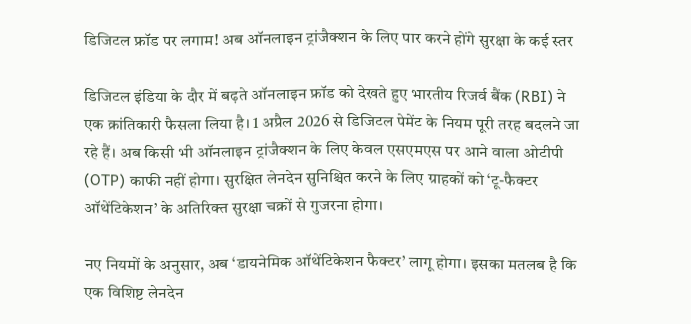डिजिटल फ्रॉड पर लगाम! अब ऑनलाइन ट्रांजैक्शन के लिए पार करने होंगे सुरक्षा के कई स्तर

डिजिटल इंडिया के दौर में बढ़ते ऑनलाइन फ्रॉड को देखते हुए भारतीय रिजर्व बैंक (RBI) ने एक क्रांतिकारी फैसला लिया है। 1 अप्रैल 2026 से डिजिटल पेमेंट के नियम पूरी तरह बदलने जा रहे हैं। अब किसी भी ऑनलाइन ट्रांजैक्शन के लिए केवल एसएमएस पर आने वाला ओटीपी (OTP) काफी नहीं होगा। सुरक्षित लेनदेन सुनिश्चित करने के लिए ग्राहकों को ‘टू-फैक्टर ऑथेंटिकेशन’ के अतिरिक्त सुरक्षा चक्रों से गुजरना होगा।

नए नियमों के अनुसार, अब ‘डायनेमिक ऑथेंटिकेशन फैक्टर’ लागू होगा। इसका मतलब है कि एक विशिष्ट लेनदेन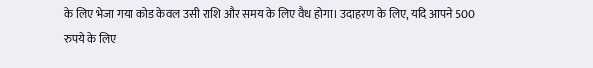के लिए भेजा गया कोड केवल उसी राशि और समय के लिए वैध होगा। उदाहरण के लिए, यदि आपने 500 रुपये के लिए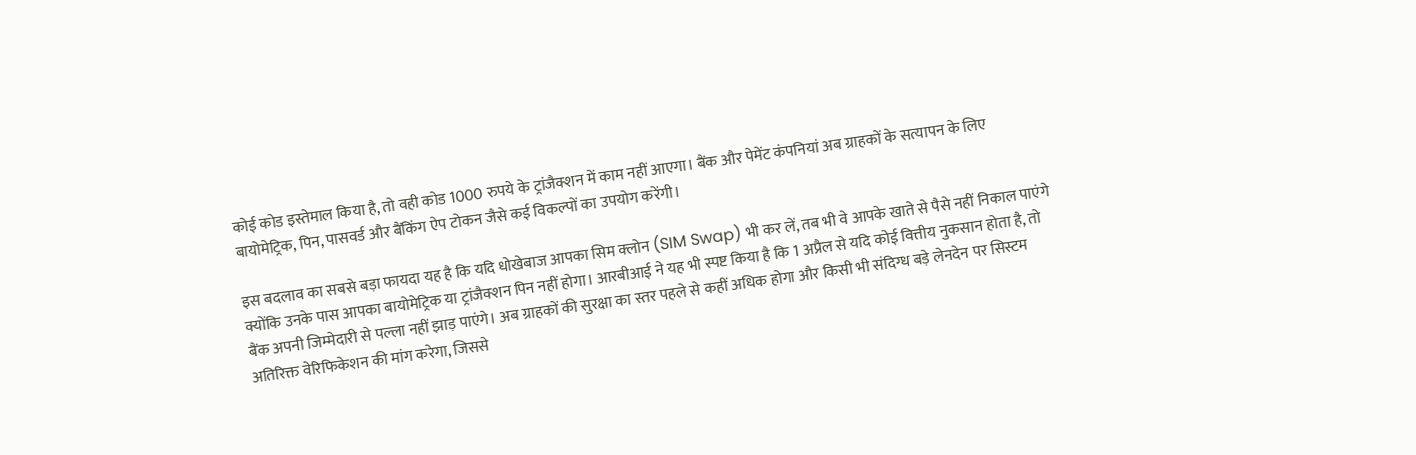कोई कोड इस्तेमाल किया है, तो वही कोड 1000 रुपये के ट्रांजैक्शन में काम नहीं आएगा। बैंक और पेमेंट कंपनियां अब ग्राहकों के सत्यापन के लिए बायोमेट्रिक, पिन, पासवर्ड और बैंकिंग ऐप टोकन जैसे कई विकल्पों का उपयोग करेंगी।

इस बदलाव का सबसे बड़ा फायदा यह है कि यदि धोखेबाज आपका सिम क्लोन (SIM Swap) भी कर लें, तब भी वे आपके खाते से पैसे नहीं निकाल पाएंगे क्योंकि उनके पास आपका बायोमेट्रिक या ट्रांजैक्शन पिन नहीं होगा। आरबीआई ने यह भी स्पष्ट किया है कि 1 अप्रैल से यदि कोई वित्तीय नुकसान होता है, तो बैंक अपनी जिम्मेदारी से पल्ला नहीं झाड़ पाएंगे। अब ग्राहकों की सुरक्षा का स्तर पहले से कहीं अधिक होगा और किसी भी संदिग्ध बड़े लेनदेन पर सिस्टम अतिरिक्त वेरिफिकेशन की मांग करेगा, जिससे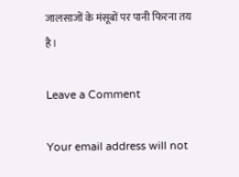जालसाजों के मंसूबों पर पानी फिरना तय है।

Leave a Comment

Your email address will not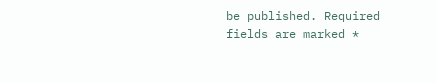be published. Required fields are marked *